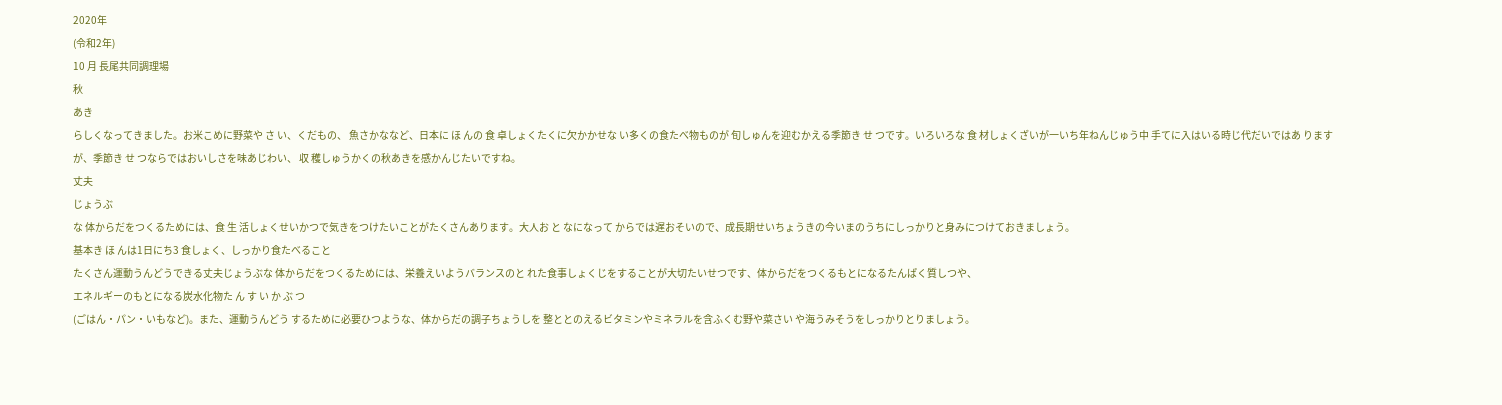2020年
(令和2年)
10 月 長尾共同調理場
秋
あき
らしくなってきました。お米こめに野菜や さ い、くだもの、 魚さかななど、日本に ほ んの 食 卓しょくたくに欠かかせな い多くの食たべ物ものが 旬しゅんを迎むかえる季節き せ つです。いろいろな 食 材しょくざいが一いち年ねんじゅう中 手てに入はいる時じ代だいではあ りますが、季節き せ つならではおいしさを味あじわい、 収 穫しゅうかくの秋あきを感かんじたいですね。
丈夫
じょうぶ
な 体からだをつくるためには、食 生 活しょくせいかつで気きをつけたいことがたくさんあります。大人お と なになって からでは遅おそいので、成長期せいちょうきの今いまのうちにしっかりと身みにつけておきましょう。
基本き ほ んは1日にち3 食しょく、しっかり食たべること
たくさん運動うんどうできる丈夫じょうぶな 体からだをつくるためには、栄養えいようバランスのと れた食事しょくじをすることが大切たいせつです、体からだをつくるもとになるたんぱく質しつや、
エネルギーのもとになる炭水化物た ん す い か ぶ つ
(ごはん・パン・いもなど)。また、運動うんどう するために必要ひつような、体からだの調子ちょうしを 整ととのえるビタミンやミネラルを含ふくむ野や菜さい や海うみそうをしっかりとりましょう。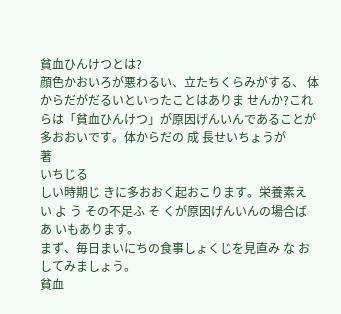貧血ひんけつとは?
顔色かおいろが悪わるい、立たちくらみがする、 体からだがだるいといったことはありま せんか?これらは「貧血ひんけつ」が原因げんいんであることが多おおいです。体からだの 成 長せいちょうが
著
いちじる
しい時期じ きに多おおく起おこります。栄養素え い よ う その不足ふ そ くが原因げんいんの場合ば あ いもあります。
まず、毎日まいにちの食事しょくじを見直み な おしてみましょう。
貧血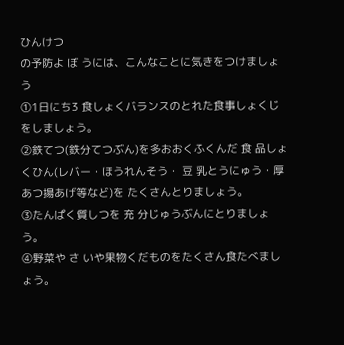ひんけつ
の予防よ ぼ うには、こんなことに気きをつけましょう
①1日にち3 食しょくバランスのとれた食事しょくじをしましょう。
②鉄てつ(鉄分てつぶん)を多おおくふくんだ 食 品しょくひん(レバー・ほうれんそう・ 豆 乳とうにゅう・厚あつ揚あげ等など)を たくさんとりましょう。
③たんぱく質しつを 充 分じゅうぶんにとりましょう。
④野菜や さ いや果物くだものをたくさん食たべましょう。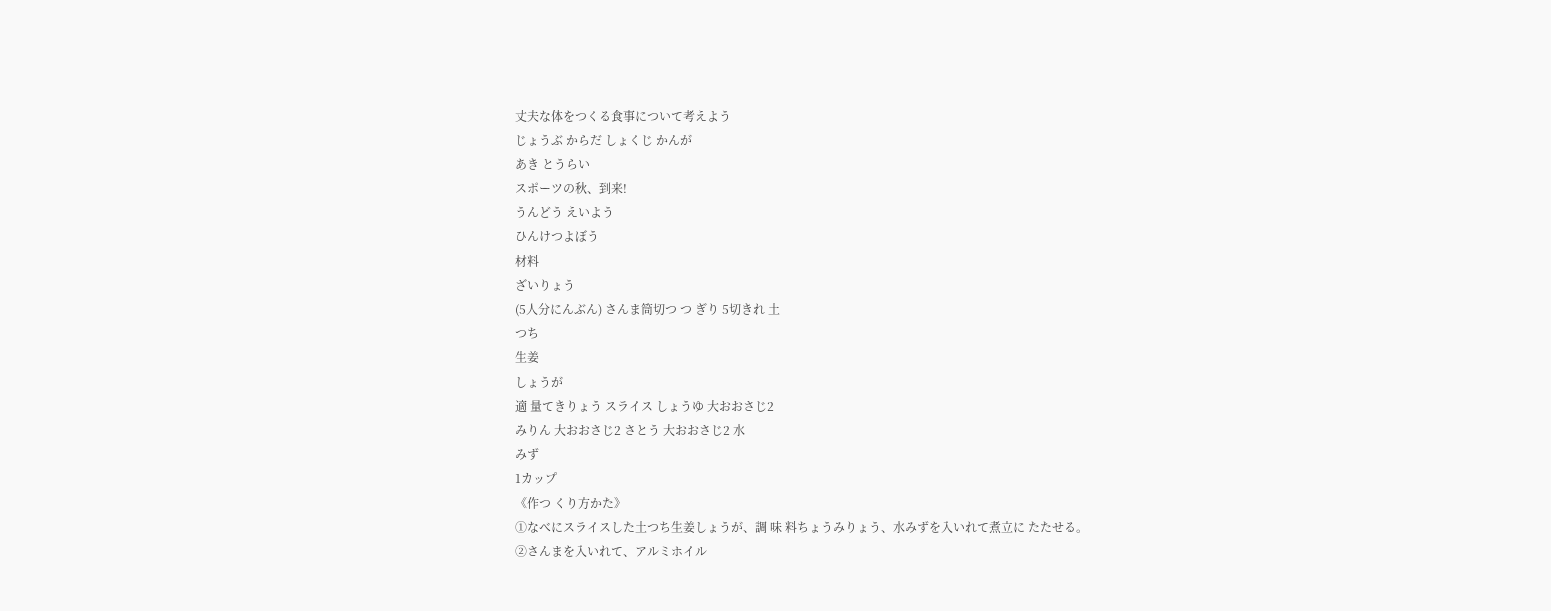丈夫な体をつくる食事について考えよう
じょうぶ からだ しょくじ かんが
あき とうらい
スポーツの秋、到来!
うんどう えいよう
ひんけつよぼう
材料
ざいりょう
(5人分にんぶん) さんま筒切つ つ ぎり 5切きれ 土
つち
生姜
しょうが
適 量てきりょう スライス しょうゆ 大おおさじ2
みりん 大おおさじ2 さとう 大おおさじ2 水
みず
1カップ
《作つ くり方かた》
①なべにスライスした土つち生姜しょうが、調 味 料ちょうみりょう、水みずを入いれて煮立に たたせる。
②さんまを入いれて、アルミホイル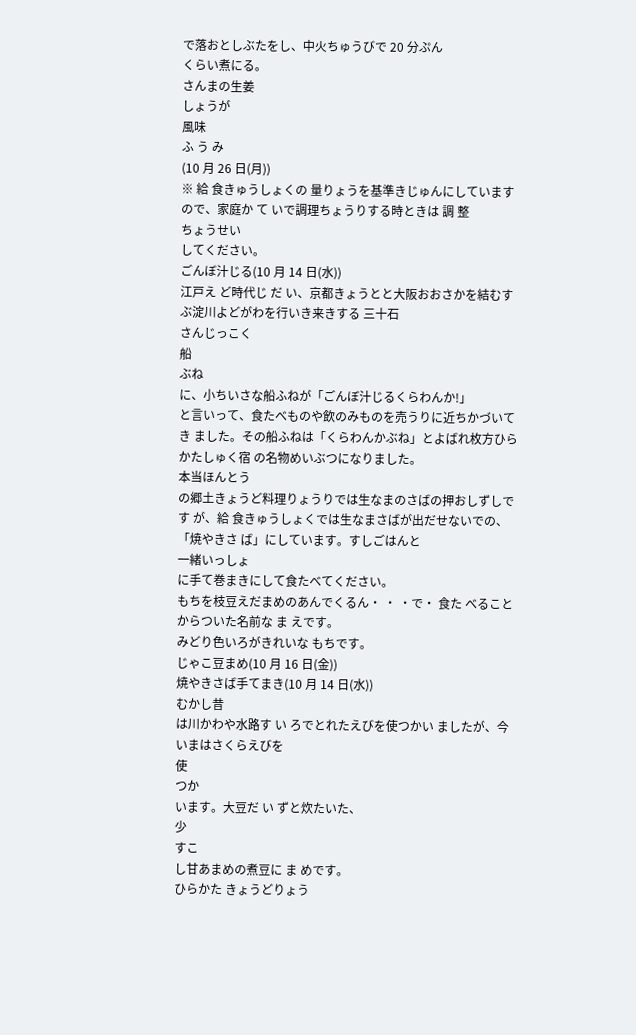で落おとしぶたをし、中火ちゅうびで 20 分ぷん
くらい煮にる。
さんまの生姜
しょうが
風味
ふ う み
(10 月 26 日(月))
※ 給 食きゅうしょくの 量りょうを基準きじゅんにしていますので、家庭か て いで調理ちょうりする時ときは 調 整
ちょうせい
してください。
ごんぼ汁じる(10 月 14 日(水))
江戸え ど時代じ だ い、京都きょうとと大阪おおさかを結むすぶ淀川よどがわを行いき来きする 三十石
さんじっこく
船
ぶね
に、小ちいさな船ふねが「ごんぼ汁じるくらわんか!」
と言いって、食たべものや飲のみものを売うりに近ちかづいてき ました。その船ふねは「くらわんかぶね」とよばれ枚方ひらかたしゅく宿 の名物めいぶつになりました。
本当ほんとう
の郷土きょうど料理りょうりでは生なまのさばの押おしずしです が、給 食きゅうしょくでは生なまさばが出だせないでの、「焼やきさ ば」にしています。すしごはんと
一緒いっしょ
に手て巻まきにして食たべてください。
もちを枝豆えだまめのあんでくるん・ ・ ・で・ 食た べることからついた名前な ま えです。
みどり色いろがきれいな もちです。
じゃこ豆まめ(10 月 16 日(金))
焼やきさば手てまき(10 月 14 日(水))
むかし昔
は川かわや水路す い ろでとれたえびを使つかい ましたが、今いまはさくらえびを
使
つか
います。大豆だ い ずと炊たいた、
少
すこ
し甘あまめの煮豆に ま めです。
ひらかた きょうどりょう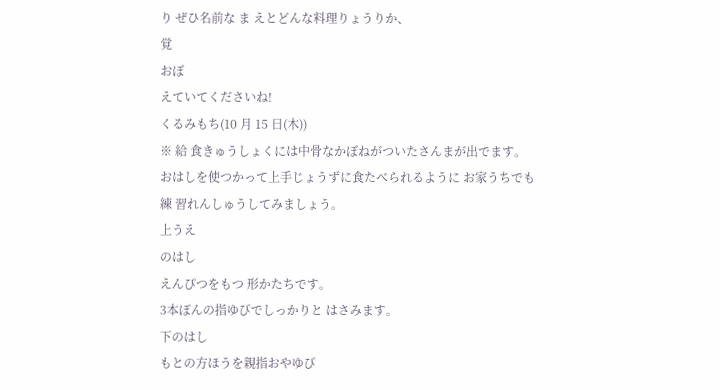り ぜひ名前な ま えとどんな料理りょうりか、
覚
おぼ
えていてくださいね!
くるみもち(10 月 15 日(木))
※ 給 食きゅうしょくには中骨なかぼねがついたさんまが出でます。
おはしを使つかって上手じょうずに食たべられるように お家うちでも 練 習れんしゅうしてみましょう。
上うえ
のはし
えんぴつをもつ 形かたちです。
3本ぽんの指ゆびでしっかりと はさみます。
下のはし
もとの方ほうを親指おやゆび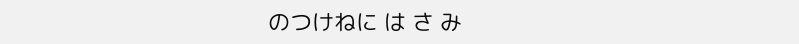のつけねに は さ み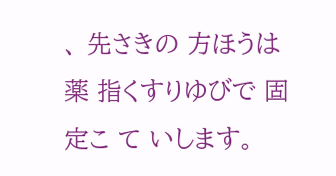、 先さきの 方ほうは 薬 指くすりゆびで 固定こ て いします。